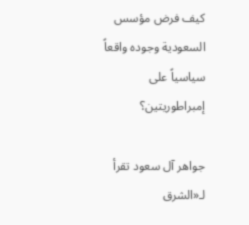كيف فرض مؤسس السعودية وجوده واقعاً سياسياً على إمبراطوريتين؟

جواهر آل سعود تقرأ لـ«الشرق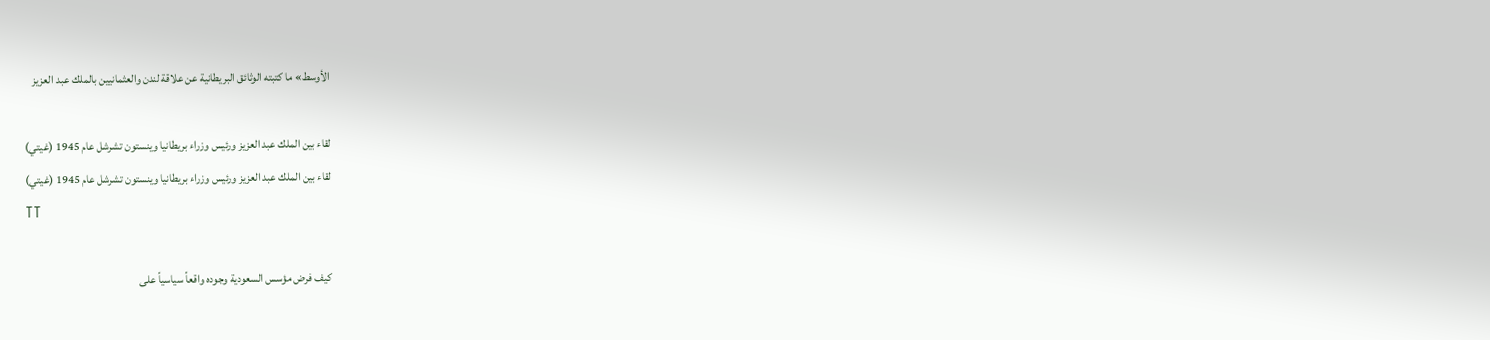الأوسط» ما كتبته الوثائق البريطانية عن علاقة لندن والعثمانيين بالملك عبد العزيز

لقاء بين الملك عبد العزيز ورئيس وزراء بريطانيا وينستون تشرشل عام 1945 (غيتي)
لقاء بين الملك عبد العزيز ورئيس وزراء بريطانيا وينستون تشرشل عام 1945 (غيتي)
TT

كيف فرض مؤسس السعودية وجوده واقعاً سياسياً على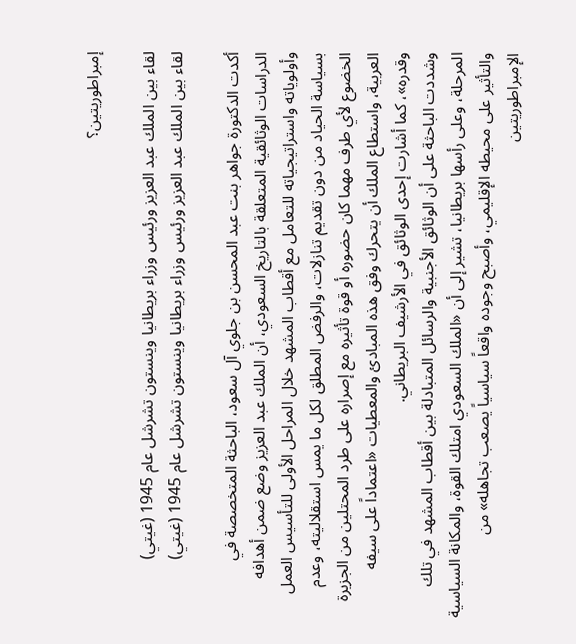إمبراطوريتين؟

لقاء بين الملك عبد العزيز ورئيس وزراء بريطانيا وينستون تشرشل عام 1945 (غيتي)
لقاء بين الملك عبد العزيز ورئيس وزراء بريطانيا وينستون تشرشل عام 1945 (غيتي)

أكدت الدكتورة جواهر بنت عبد المحسن بن جلوي آل سعود، الباحثة المتخصصة في الدراسات الوثائقية المتعلقة بالتاريخ السعودي، أن الملك عبد العزيز وضع ضمن أهدافه وأولوياته واستراتيجياته للتعامل مع أقطاب المشهد خلال المراحل الأولى للتأسيس العمل بسياسة الحياد من دون تقديم تنازلات، والرفض المطلق لكل ما يمس استقلاليته، وعدم الخضوع لأي طرف مهما كان حضوره أو قوة تأثيره مع إصراره على طرد المحتلين من الجزيرة العربية، واستطاع الملك أن يتحرك وفق هذه المبادئ والمعطيات «اعتماداً على سيفه وقدره»، كما أشارت إحدى الوثائق في الأرشيف البريطاني.
وشددت الباحثة على أن الوثائق الأجنبية والرسائل المتبادلة بين أقطاب المشهد في تلك المرحلة، وعلى رأسها بريطانيا، تشير إلى أن «الملك السعودي امتلك القوة، والمكانة السياسية والتأثير على محيطه الإقليمي، وأصبح وجوده واقعاً سياسياً يصعب تجاهله» من الإمبراطوريتين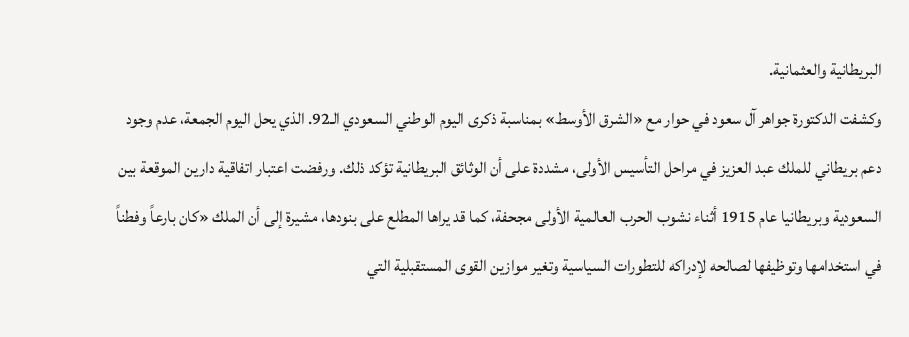البريطانية والعثمانية.
وكشفت الدكتورة جواهر آل سعود في حوار مع «الشرق الأوسط» بمناسبة ذكرى اليوم الوطني السعودي الـ92. الذي يحل اليوم الجمعة، عدم وجود دعم بريطاني للملك عبد العزيز في مراحل التأسيس الأولى، مشددة على أن الوثائق البريطانية تؤكد ذلك. ورفضت اعتبار اتفاقية دارين الموقعة بين السعودية وبريطانيا عام 1915 أثناء نشوب الحرب العالمية الأولى مجحفة، كما قد يراها المطلع على بنودها، مشيرة إلى أن الملك «كان بارعاً وفطناً في استخدامها وتوظيفها لصالحه لإدراكه للتطورات السياسية وتغير موازين القوى المستقبلية التي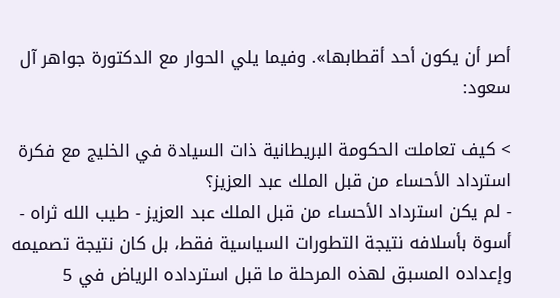أصر أن يكون أحد أقطابها». وفيما يلي الحوار مع الدكتورة جواهر آل سعود:

> كيف تعاملت الحكومة البريطانية ذات السيادة في الخليج مع فكرة استرداد الأحساء من قبل الملك عبد العزيز؟
- لم يكن استرداد الأحساء من قبل الملك عبد العزيز - طيب الله ثراه - أسوة بأسلافه نتيجة التطورات السياسية فقط، بل كان نتيجة تصميمه وإعداده المسبق لهذه المرحلة ما قبل استرداده الرياض في 5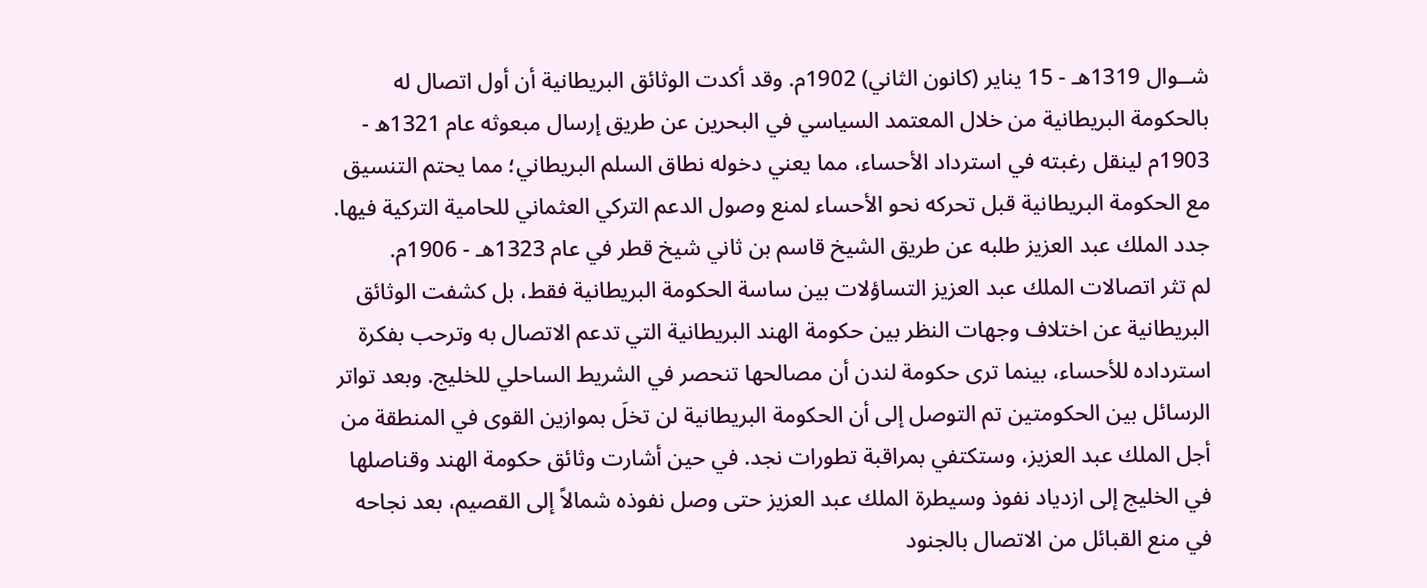شــوال 1319هـ - 15 يناير (كانون الثاني) 1902م. وقد أكدت الوثائق البريطانية أن أول اتصال له بالحكومة البريطانية من خلال المعتمد السياسي في البحرين عن طريق إرسال مبعوثه عام 1321ه - 1903م لينقل رغبته في استرداد الأحساء، مما يعني دخوله نطاق السلم البريطاني؛ مما يحتم التنسيق مع الحكومة البريطانية قبل تحركه نحو الأحساء لمنع وصول الدعم التركي العثماني للحامية التركية فيها. جدد الملك عبد العزيز طلبه عن طريق الشيخ قاسم بن ثاني شيخ قطر في عام 1323هـ - 1906م.
لم تثر اتصالات الملك عبد العزيز التساؤلات بين ساسة الحكومة البريطانية فقط، بل كشفت الوثائق البريطانية عن اختلاف وجهات النظر بين حكومة الهند البريطانية التي تدعم الاتصال به وترحب بفكرة استرداده للأحساء، بينما ترى حكومة لندن أن مصالحها تنحصر في الشريط الساحلي للخليج. وبعد تواتر الرسائل بين الحكومتين تم التوصل إلى أن الحكومة البريطانية لن تخلَ بموازين القوى في المنطقة من أجل الملك عبد العزيز، وستكتفي بمراقبة تطورات نجد. في حين أشارت وثائق حكومة الهند وقناصلها في الخليج إلى ازدياد نفوذ وسيطرة الملك عبد العزيز حتى وصل نفوذه شمالاً إلى القصيم، بعد نجاحه في منع القبائل من الاتصال بالجنود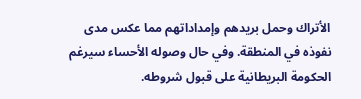الأتراك وحمل بريدهم وإمداداتهم مما عكس مدى نفوذه في المنطقة. وفي حال وصوله الأحساء سيرغم الحكومة البريطانية على قبول شروطه.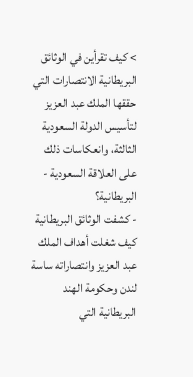> كيف تقرأين في الوثائق البريطانية الانتصارات التي حققها الملك عبد العزيز لتأسيس الدولة السعودية الثالثة، وانعكاسات ذلك على العلاقة السعودية - البريطانية؟
- كشفت الوثائق البريطانية كيف شغلت أهداف الملك عبد العزيز وانتصاراته ساسة لندن وحكومة الهند البريطانية التي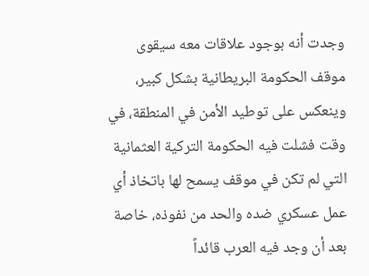وجدت أنه بوجود علاقات معه سيقوى موقف الحكومة البريطانية بشكل كبير، وينعكس على توطيد الأمن في المنطقة، في وقت فشلت فيه الحكومة التركية العثمانية التي لم تكن في موقف يسمح لها باتخاذ أي عمل عسكري ضده والحد من نفوذه، خاصة بعد أن وجد فيه العرب قائداً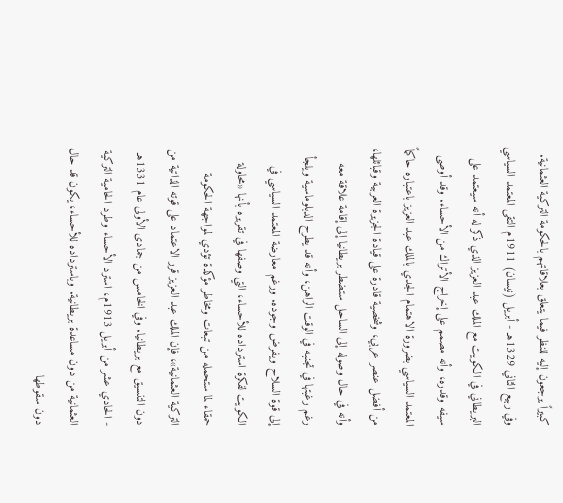كبيراً يرجعون إليه للنظر فيما يتعلق بعلاقاتهم بالحكومة التركية العثمانية. وفي ربيع الثاني 1329هـ - أبريل (نيسان) 1911م التقى المعتمد السياسي البريطاني في الكويت مع الملك عبد العزيز الذي ذكر له أنه سيعتمد على سيفه وقدره، وأنه مصمم على إخراج الأتراك من الأحساء. وقد أوصى المعتمد السياسي بضرورة الاهتمام الجدي بالملك عبد العزيز باعتباره حاكماً من أفضل عنصر عربي، وشخصية قادرة على قيادة الجزيرة العربية وقبائلها، وأنه في حال وصوله إلى الساحل ستضطر بريطانيا إلى إقامة علاقة معه رغم رغبتها في تجنبه في الوقت الراهن، وأنه قد يطرح الدبلوماسية ويلجأ إلى قوة السلاح ويفرض وجوده. ورغم معارضة المعتمد السياسي في الكويت لفكرة استرداده للأحساء، التي وصفها في تقريره بأنها «محاولة حمقاء لما ستحمله من تبعات ومخاطر مؤكدة تؤدي لمواجهة الحكومة التركية العثمانية»، فإن الملك عبد العزيز قرر الاعتماد على قوته الذاتية من دون التنسيق مع بريطانيا. وفي الخامس من جمادى الأولى عام 1331هـ - الحادي عشر من أبريل 1913م، استرد الأحساء وطرد الحامية التركية العثمانية من دون مساعدة بريطانية. وباسترداده للأحساء، يكون قد حال دون سقوطها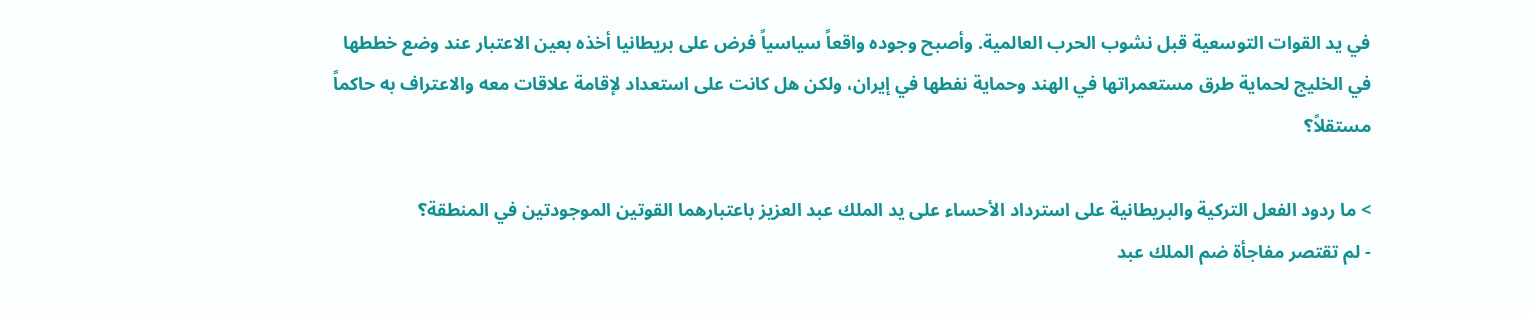في يد القوات التوسعية قبل نشوب الحرب العالمية. وأصبح وجوده واقعاً سياسياً فرض على بريطانيا أخذه بعين الاعتبار عند وضع خططها في الخليج لحماية طرق مستعمراتها في الهند وحماية نفطها في إيران، ولكن هل كانت على استعداد لإقامة علاقات معه والاعتراف به حاكماً مستقلاً؟

> ما ردود الفعل التركية والبريطانية على استرداد الأحساء على يد الملك عبد العزيز باعتبارهما القوتين الموجودتين في المنطقة؟
- لم تقتصر مفاجأة ضم الملك عبد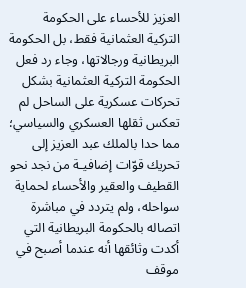العزيز للأحساء على الحكومة التركية العثمانية فقط، بل الحكومة البريطانية ورجالاتها، وجاء رد فعل الحكومة التركية العثمانية بشكل تحركات عسكرية على الساحل لم تعكس ثقلها العسكري والسياسي؛ مما حدا بالملك عبد العزيز إلى تحريك قوّات إضافيـة من نجد نحو القطيف والعقير والأحساء لحماية سواحله، ولم يتردد في مباشرة اتصاله بالحكومة البريطانية التي أكدت وثائقها أنه عندما أصبح في موقف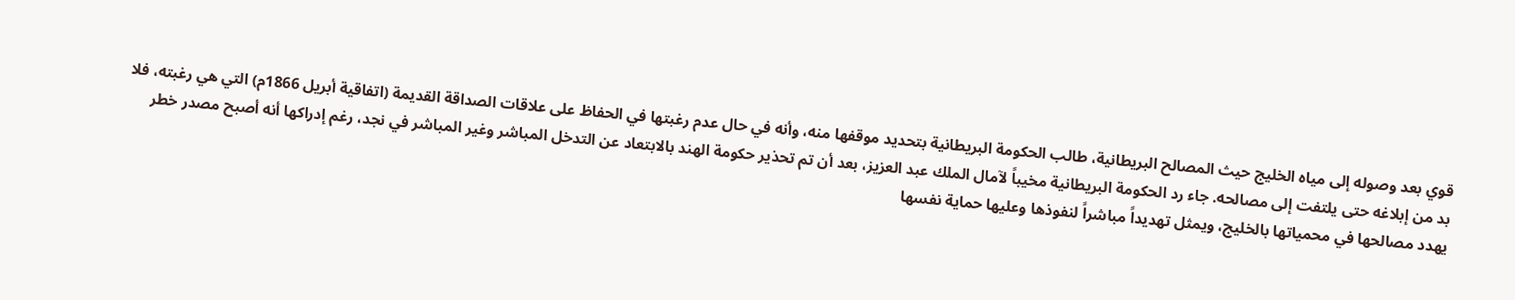قوي بعد وصوله إلى مياه الخليج حيث المصالح البريطانية، طالب الحكومة البريطانية بتحديد موقفها منه، وأنه في حال عدم رغبتها في الحفاظ على علاقات الصداقة القديمة (اتفاقية أبريل 1866م) التي هي رغبته، فلا بد من إبلاغه حتى يلتفت إلى مصالحه. جاء رد الحكومة البريطانية مخيباً لآمال الملك عبد العزيز، بعد أن تم تحذير حكومة الهند بالابتعاد عن التدخل المباشر وغير المباشر في نجد، رغم إدراكها أنه أصبح مصدر خطر يهدد مصالحها في محمياتها بالخليج، ويمثل تهديداً مباشراً لنفوذها وعليها حماية نفسها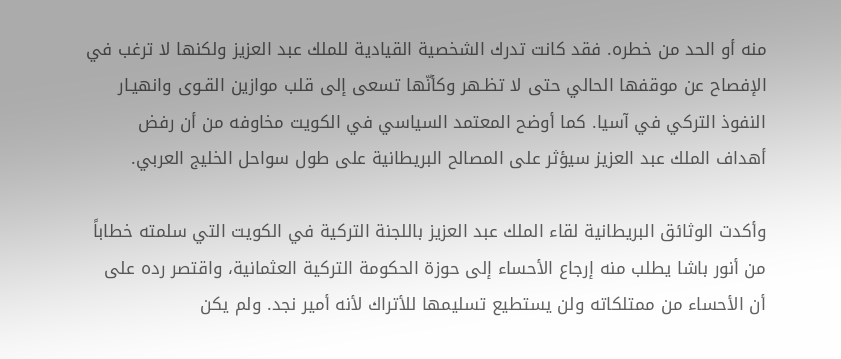منه أو الحد من خطره. فقد كانت تدرك الشخصية القيادية للملك عبد العزيز ولكنها لا ترغب في الإفصاح عن موقفها الحالي حتى لا تظـهر وكأنّها تسعى إلى قلب موازين القـوى وانهيـار النفوذ التركي في آسيا. كما أوضح المعتمد السياسي في الكويت مخاوفه من أن رفض أهداف الملك عبد العزيز سيؤثر على المصالح البريطانية على طول سواحل الخليج العربي.

وأكدت الوثائق البريطانية لقاء الملك عبد العزيز باللجنة التركية في الكويت التي سلمته خطاباً من أنور باشا يطلب منه إرجاع الأحساء إلى حوزة الحكومة التركية العثمانية، واقتصر رده على أن الأحساء من ممتلكاته ولن يستطيع تسليمها للأتراك لأنه أمير نجد. ولم يكن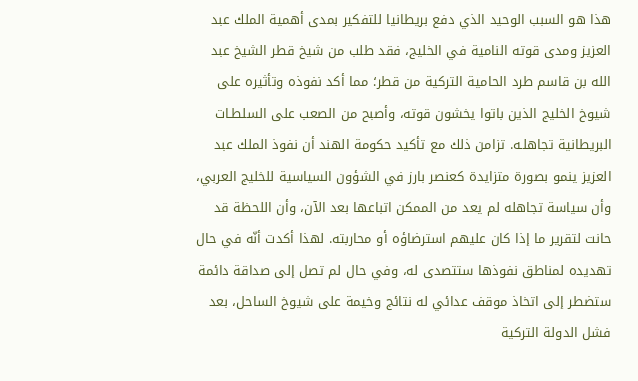هذا هو السبب الوحيد الذي دفع بريطانيا للتفكير بمدى أهمية الملك عبد العزيز ومدى قوته النامية في الخليج، فقد طلب من شيخ قطر الشيخ عبد الله بن قاسم طرد الحامية التركية من قطر؛ مما أكد نفوذه وتأثيره على شيوخ الخليج الذين باتوا يخشون قوته، وأصبح من الصعب على السلطـات البريطانية تجاهلـه. تزامن ذلك مع تأكيد حكومة الهند أن نفوذ الملك عبد العزيز ينمو بصورة متزايدة كعنصر بارز في الشؤون السياسية للخليج العربي، وأن سياسة تجاهله لم يعد من الممكن اتباعها بعد الآن، وأن اللحظة قد حانت لتقرير ما إذا كان عليهم استرضاؤه أو محاربته. لهذا أكدت أنّه في حال تهديده لمناطق نفوذها ستتصدى له، وفي حال لم تصل إلى صداقة دائمة ستضطر إلى اتخاذ موقف عدائي له نتائج وخيمة على شيوخ الساحل، بعد فشل الدولة التركية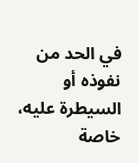في الحد من نفوذه أو السيطرة عليه، خاصة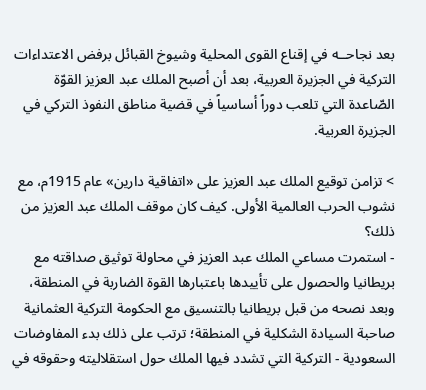بعد نجاحــه في إقناع القوى المحلية وشيوخ القبائل برفض الاعتداءات التركية في الجزيرة العربية، بعد أن أصبح الملك عبد العزيز القوّة الصّاعدة التي تلعب دوراً أساسياً في قضية مناطق النفوذ التركي في الجزيرة العربية.

> تزامن توقيع الملك عبد العزيز على «اتفاقية دارين» عام 1915م، مع نشوب الحرب العالمية الأولى. كيف كان موقف الملك عبد العزيز من ذلك؟
- استمرت مساعي الملك عبد العزيز في محاولة توثيق صداقته مع بريطانيا والحصول على تأييدها باعتبارها القوة الضاربة في المنطقة، وبعد نصحه من قبل بريطانيا بالتنسيق مع الحكومة التركية العثمانية صاحبة السيادة الشكلية في المنطقة؛ ترتب على ذلك بدء المفاوضات السعودية - التركية التي تشدد فيها الملك حول استقلاليته وحقوقه في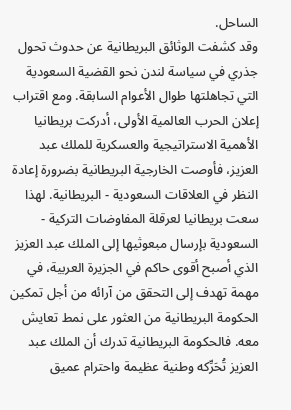الساحل.
وقد كشفت الوثائق البريطانية عن حدوث تحول جذري في سياسة لندن نحو القضية السعودية التي تجاهلتها طوال الأعوام السابقة. ومع اقتراب إعلان الحرب العالمية الأولى، أدركت بريطانيا الأهمية الاستراتيجية والعسكرية للملك عبد العزيز، فأوصت الخارجية البريطانية بضرورة إعادة النظر في العلاقات السعودية - البريطانية. لهذا سعت بريطانيا لعرقلة المفاوضات التركية - السعودية بإرسال مبعوثيها إلى الملك عبد العزيز الذي أصبح أقوى حاكم في الجزيرة العربية، في مهمة تهدف إلى التحقق من آرائه من أجل تمكين الحكومة البريطانية من العثور على نمط تعايش معه. فالحكومة البريطانية تدرك أن الملك عبد العزيز تُحَرِّكه وطنية عظيمة واحترام عميق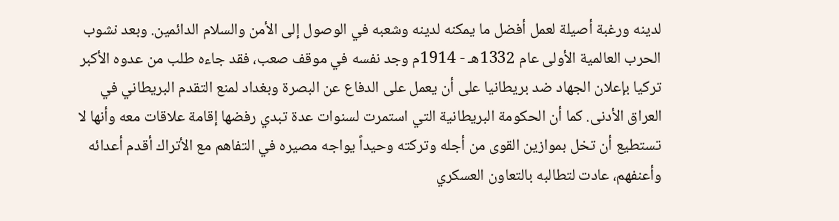لدينه ورغبة أصيلة لعمل أفضل ما يمكنه لدينه وشعبه في الوصول إلى الأمن والسلام الدائمين. وبعد نشوب الحرب العالمية الأولى عام 1332هـ - 1914م وجد نفسه في موقف صعب، فقد جاءه طلب من عدوه الأكبر تركيا بإعلان الجهاد ضد بريطانيا على أن يعمل على الدفاع عن البصرة وبغداد لمنع التقدم البريطاني في العراق الأدنى. كما أن الحكومة البريطانية التي استمرت لسنوات عدة تبدي رفضها إقامة علاقات معه وأنها لا تستطيع أن تخل بموازين القوى من أجله وتركته وحيداً يواجه مصيره في التفاهم مع الأتراك أقدم أعدائه وأعنفهم، عادت لتطالبه بالتعاون العسكري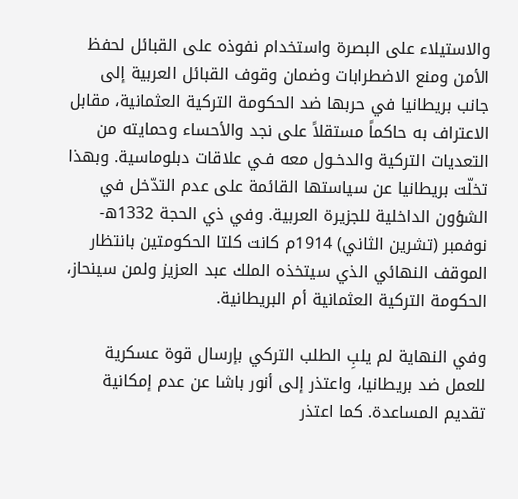والاستيلاء على البصرة واستخدام نفوذه على القبائل لحفظ الأمن ومنع الاضطرابات وضمان وقوف القبائل العربية إلى جانب بريطانيا في حربها ضد الحكومة التركية العثمانية، مقابل الاعتراف به حاكماً مستقلاً على نجد والأحساء وحمايته من التعديات التركية والدخـول معه فـي علاقات دبلوماسية. وبهذا تخلّت بريطانيا عن سياستها القائمة على عدم التدّخل في الشؤون الداخلية للجزيرة العربية. وفي ذي الحجة 1332ه- نوفمبر (تشرين الثاني) 1914م كانت كلتا الحكومتين بانتظار الموقف النهائي الذي سيتخذه الملك عبد العزيز ولمن سينحاز، الحكومة التركية العثمانية أم البريطانية.

وفي النهاية لم يلبِ الطلب التركي بإرسال قوة عسكرية للعمل ضد بريطانيا، واعتذر إلى أنور باشا عن عدم إمكانية تقديم المساعدة. كما اعتذر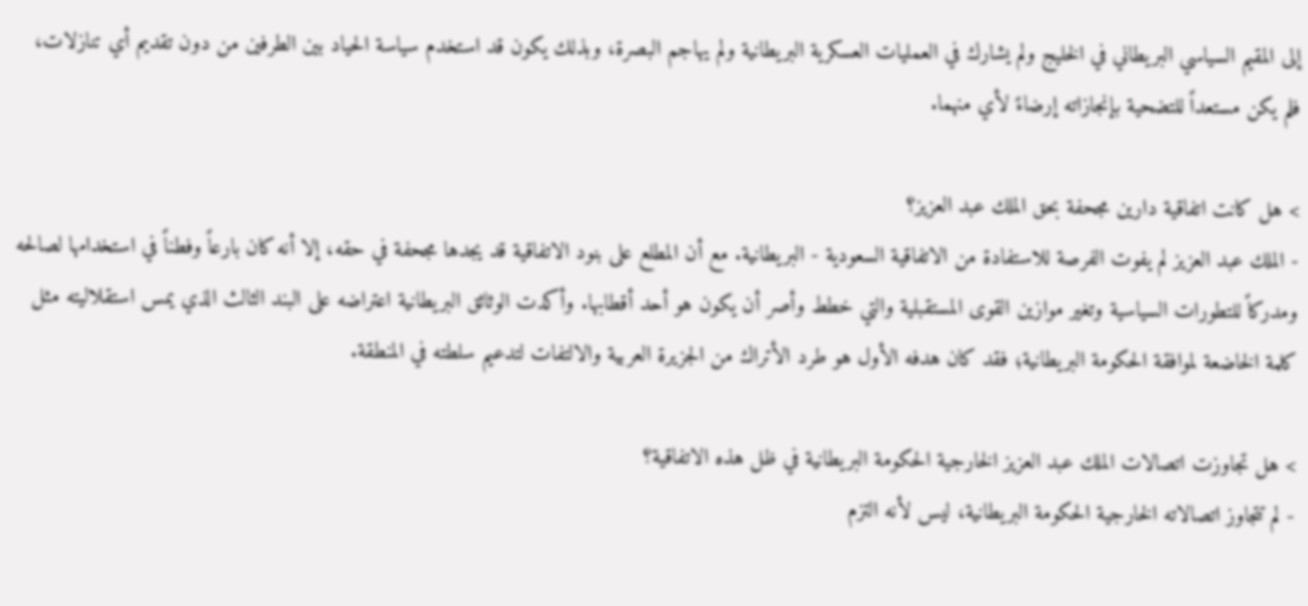إلى المقيم السياسي البريطاني في الخليج ولم يشارك في العمليات العسكرية البريطانية ولم يهاجم البصرة، وبذلك يكون قد استخدم سياسة الحياد بين الطرفين من دون تقديم أي تنازلات، فلم يكن مستعداً للتضحية بإنجازاته إرضاءً لأي منهما.

> هل كانت اتفاقية دارين مجحفة بحق الملك عبد العزيز؟
- الملك عبد العزيز لم يفوت الفرصة للاستفادة من الاتفاقية السعودية - البريطانية. مع أن المطلع على بنود الاتفاقية قد يجدها مجحفة في حقه، إلا أنه كان بارعاً وفطناً في استخدامها لصالحه ومدركاً للتطورات السياسية وتغير موازين القوى المستقبلية والتي خطط وأصر أن يكون هو أحد أقطابها. وأكدت الوثائق البريطانية اعتراضه على البند الثالث الذي يمس استقلاليته مثل كلمة الخاضعة لموافقة الحكومة البريطانية؛ فقد كان هدفه الأول هو طرد الأتراك من الجزيرة العربية والالتفات لتدعيم سلطته في المنطقة.

> هل تجاوزت اتصالات الملك عبد العزيز الخارجية الحكومة البريطانية في ظل هذه الاتفاقية؟
- لم تتجاوز اتصالاته الخارجية الحكومة البريطانية، ليس لأنه التزم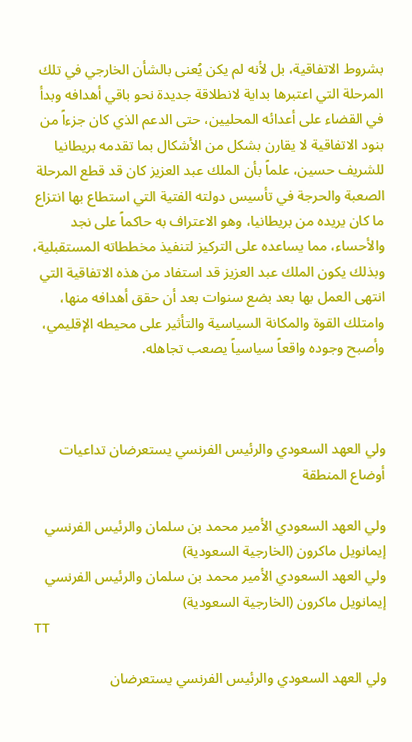بشروط الاتفاقية، بل لأنه لم يكن يُعنى بالشأن الخارجي في تلك المرحلة التي اعتبرها بداية لانطلاقة جديدة نحو باقي أهدافه وبدأ في القضاء على أعدائه المحليين، حتى الدعم الذي كان جزءاً من بنود الاتفاقية لا يقارن بشكل من الأشكال بما تقدمه بريطانيا للشريف حسين، علماً بأن الملك عبد العزيز كان قد قطع المرحلة الصعبة والحرجة في تأسيس دولته الفتية التي استطاع بها انتزاع ما كان يريده من بريطانيا، وهو الاعتراف به حاكماً على نجد والأحساء، مما يساعده على التركيز لتنفيذ مخططاته المستقبلية، وبذلك يكون الملك عبد العزيز قد استفاد من هذه الاتفاقية التي انتهى العمل بها بعد بضع سنوات بعد أن حقق أهدافه منها، وامتلك القوة والمكانة السياسية والتأثير على محيطه الإقليمي، وأصبح وجوده واقعاً سياسياً يصعب تجاهله.



ولي العهد السعودي والرئيس الفرنسي يستعرضان تداعيات أوضاع المنطقة

ولي العهد السعودي الأمير محمد بن سلمان والرئيس الفرنسي إيمانويل ماكرون (الخارجية السعودية)
ولي العهد السعودي الأمير محمد بن سلمان والرئيس الفرنسي إيمانويل ماكرون (الخارجية السعودية)
TT

ولي العهد السعودي والرئيس الفرنسي يستعرضان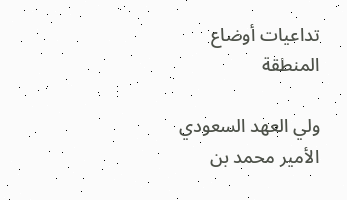تداعيات أوضاع المنطقة

ولي العهد السعودي الأمير محمد بن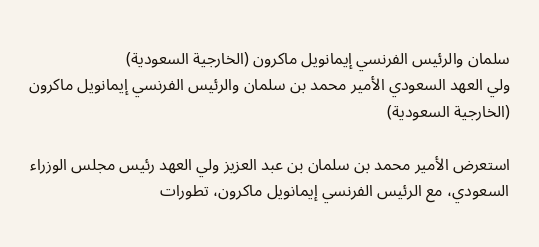سلمان والرئيس الفرنسي إيمانويل ماكرون (الخارجية السعودية)
ولي العهد السعودي الأمير محمد بن سلمان والرئيس الفرنسي إيمانويل ماكرون (الخارجية السعودية)

استعرض الأمير محمد بن سلمان بن عبد العزيز ولي العهد رئيس مجلس الوزراء السعودي، مع الرئيس الفرنسي إيمانويل ماكرون، تطورات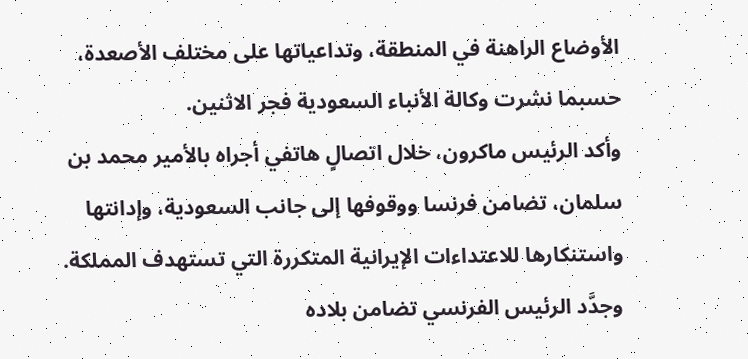الأوضاع الراهنة في المنطقة، وتداعياتها على مختلف الأصعدة، حسبما نشرت وكالة الأنباء السعودية فجر الاثنين.
وأكد الرئيس ماكرون، خلال اتصالٍ هاتفي أجراه بالأمير محمد بن سلمان، تضامن فرنسا ووقوفها إلى جانب السعودية، وإدانتها واستنكارها للاعتداءات الإيرانية المتكررة التي تستهدف المملكة.
وجدَّد الرئيس الفرنسي تضامن بلاده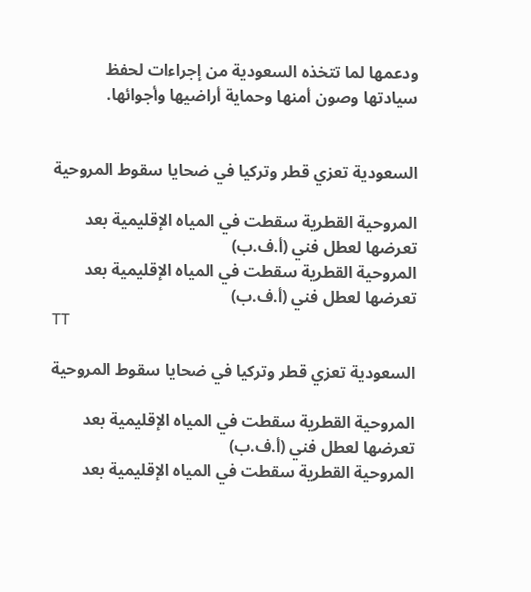ودعمها لما تتخذه السعودية من إجراءات لحفظ سيادتها وصون أمنها وحماية أراضيها وأجوائها.


السعودية تعزي قطر وتركيا في ضحايا سقوط المروحية

المروحية القطرية سقطت ‌في ‌المياه الإقليمية ‌بعد تعرضها ‌لعطل فني (أ.ف.ب)
المروحية القطرية سقطت ‌في ‌المياه الإقليمية ‌بعد تعرضها ‌لعطل فني (أ.ف.ب)
TT

السعودية تعزي قطر وتركيا في ضحايا سقوط المروحية

المروحية القطرية سقطت ‌في ‌المياه الإقليمية ‌بعد تعرضها ‌لعطل فني (أ.ف.ب)
المروحية القطرية سقطت ‌في ‌المياه الإقليمية ‌بعد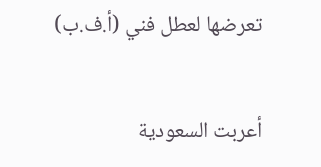تعرضها ‌لعطل فني (أ.ف.ب)

أعربت السعودية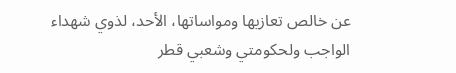عن خالص تعازيها ومواساتها، الأحد، لذوي شهداء الواجب ولحكومتي وشعبي قطر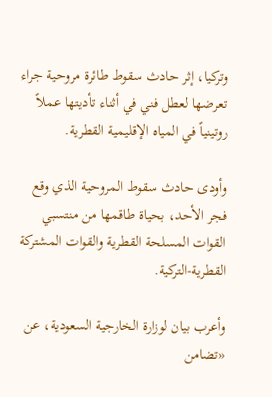وتركيا، إثر حادث سقوط طائرة مروحية جراء تعرضها لعطل فني في أثناء تأديتها عملاً روتينياً في المياه الإقليمية القطرية.

وأودى حادث سقوط المروحية الذي وقع فجر الأحد، بحياة طاقمها من منتسبي القوات المسلحة القطرية والقوات المشتركة القطرية-التركية.

وأعرب بيان لوزارة الخارجية السعودية، عن «تضامن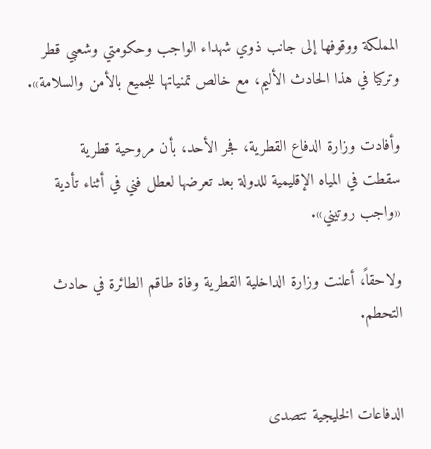المملكة ووقوفها إلى جانب ذوي شهداء الواجب وحكومتي وشعبي قطر وتركيا في هذا الحادث الأليم، مع خالص تمنياتها للجميع بالأمن والسلامة».

وأفادت وزارة الدفاع القطرية، فجر الأحد، بأن مروحية قطرية سقطت ‌في ‌المياه الإقليمية للدولة ‌بعد تعرضها ‌لعطل فني في ‌أثناء تأدية «واجب روتيني».

ولاحقاً، أعلنت وزارة الداخلية القطرية وفاة طاقم الطائرة في حادث التحطم.


الدفاعات الخليجية تتصدى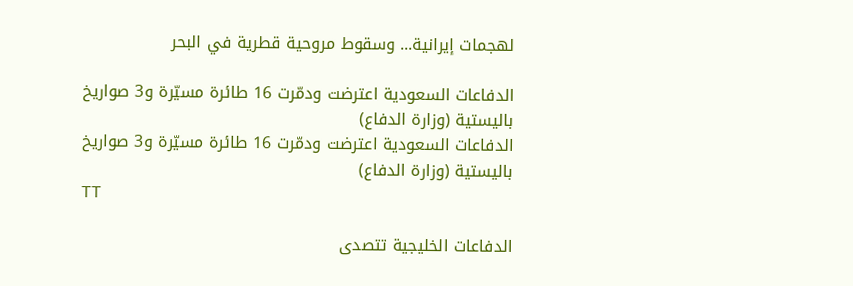لهجمات إيرانية... وسقوط مروحية قطرية في البحر

الدفاعات السعودية اعترضت ودمّرت 16 طائرة مسيّرة و3 صواريخ باليستية (وزارة الدفاع)
الدفاعات السعودية اعترضت ودمّرت 16 طائرة مسيّرة و3 صواريخ باليستية (وزارة الدفاع)
TT

الدفاعات الخليجية تتصدى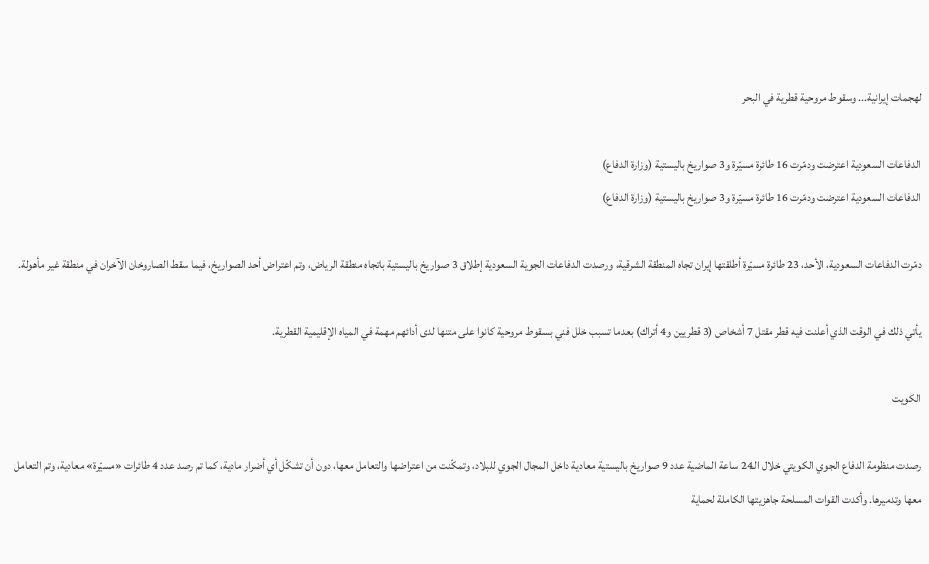لهجمات إيرانية... وسقوط مروحية قطرية في البحر

الدفاعات السعودية اعترضت ودمّرت 16 طائرة مسيّرة و3 صواريخ باليستية (وزارة الدفاع)
الدفاعات السعودية اعترضت ودمّرت 16 طائرة مسيّرة و3 صواريخ باليستية (وزارة الدفاع)

دمّرت الدفاعات السعودية، الأحد، 23 طائرة مسيّرة أطلقتها إيران تجاه المنطقة الشرقية، ورصدت الدفاعات الجوية السعودية إطلاق 3 صواريخ باليستية باتجاه منطقة الرياض، وتم اعتراض أحد الصواريخ، فيما سقط الصاروخان الآخران في منطقة غير مأهولة.

يأتي ذلك في الوقت الذي أعلنت فيه قطر مقتل 7 أشخاص (3 قطريين و4 أتراك) بعدما تسبب خلل فني بسقوط مروحية كانوا على متنها لدى أدائهم مهمة في المياه الإقليمية القطرية.

الكويت

رصدت منظومة الدفاع الجوي الكويتي خلال الـ24 ساعة الماضية عدد 9 صواريخ باليستية معادية داخل المجال الجوي للبلاد، وتمكّنت من اعتراضها والتعامل معها، دون أن تشكّل أي أضرار مادية، كما تم رصد عدد 4 طائرات «مسيّرة» معادية، وتم التعامل معها وتدميرها. وأكدت القوات المسلحة جاهزيتها الكاملة لحماية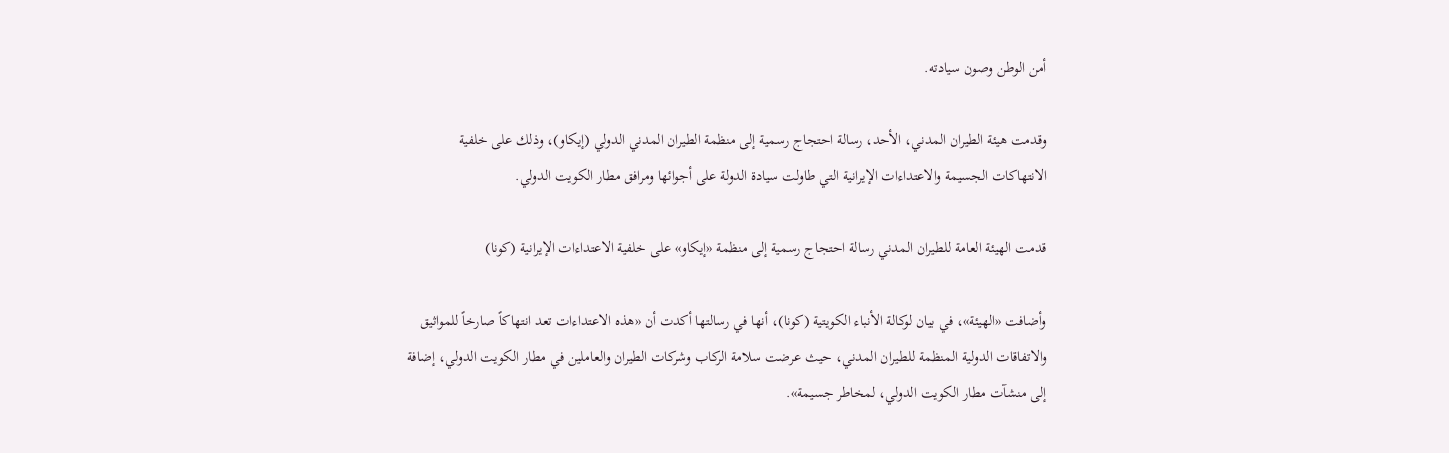أمن الوطن وصون سيادته.

وقدمت هيئة الطيران المدني، الأحد، رسالة احتجاج رسمية إلى منظمة الطيران المدني الدولي (إيكاو)، وذلك على خلفية الانتهاكات الجسيمة والاعتداءات الإيرانية التي طاولت سيادة الدولة على أجوائها ومرافق مطار الكويت الدولي.

قدمت الهيئة العامة للطيران المدني رسالة احتجاج رسمية إلى منظمة «إيكاو» على خلفية الاعتداءات الإيرانية (كونا)

وأضافت «الهيئة»، في بيان لوكالة الأنباء الكويتية (كونا)، أنها في رسالتها أكدت أن «هذه الاعتداءات تعد انتهاكاً صارخاً للمواثيق والاتفاقات الدولية المنظمة للطيران المدني، حيث عرضت سلامة الركاب وشركات الطيران والعاملين في مطار الكويت الدولي، إضافة إلى منشآت مطار الكويت الدولي، لمخاطر جسيمة».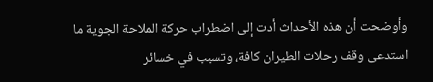وأوضحت أن هذه الأحداث أدت إلى اضطراب حركة الملاحة الجوية ما استدعى وقف رحلات الطيران كافة، وتسبب في خسائر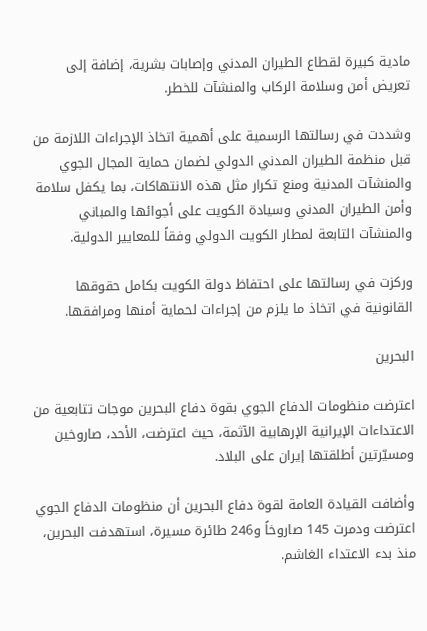مادية كبيرة لقطاع الطيران المدني وإصابات بشرية، إضافة إلى تعريض أمن وسلامة الركاب والمنشآت للخطر.

وشددت في رسالتها الرسمية على أهمية اتخاذ الإجراءات اللازمة من قبل منظمة الطيران المدني الدولي لضمان حماية المجال الجوي والمنشآت المدنية ومنع تكرار مثل هذه الانتهاكات، بما يكفل سلامة وأمن الطيران المدني وسيادة الكويت على أجوائها والمباني والمنشآت التابعة لمطار الكويت الدولي وفقاً للمعايير الدولية.

وركزت في رسالتها على احتفاظ دولة الكويت بكامل حقوقها القانونية في اتخاذ ما يلزم من إجراءات لحماية أمنها ومرافقها.

البحرين

اعترضت منظومات الدفاع الجوي بقوة دفاع البحرين موجات تتابعية من الاعتداءات الإيرانية الإرهابية الآثمة، حيث اعترضت، الأحد، صاروخين ومسيّرتين أطلقتها إيران على البلاد.

وأضافت القيادة العامة لقوة دفاع البحرين أن منظومات الدفاع الجوي اعترضت ودمرت 145 صاروخاً و246 طائرة مسيرة، استهدفت البحرين، منذ بدء الاعتداء الغاشم.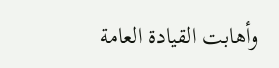وأهابت القيادة العامة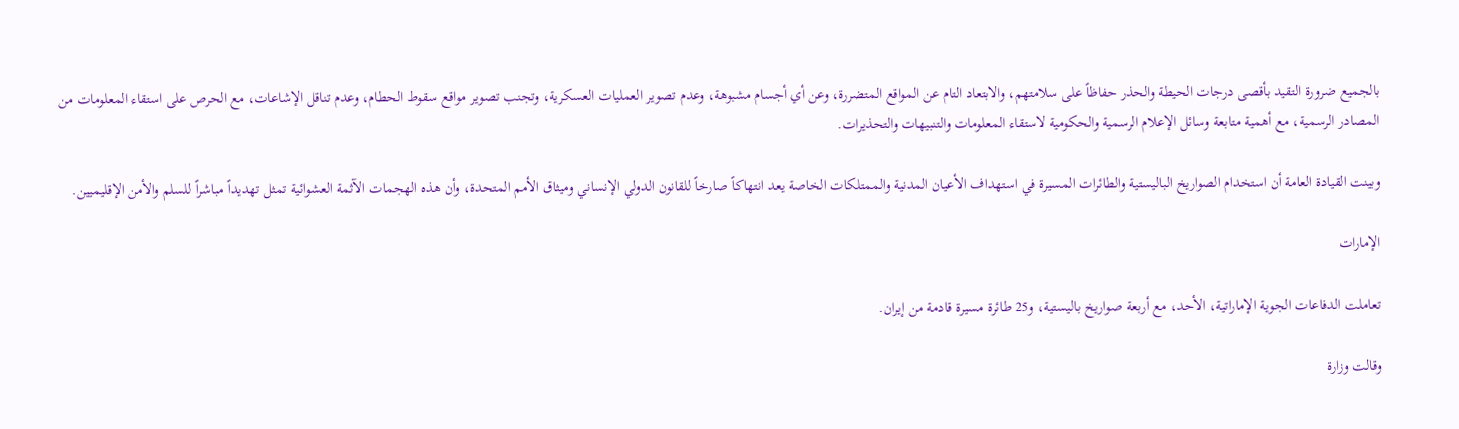بالجميع ضرورة التقيد بأقصى درجات الحيطة والحذر حفاظاً على سلامتهم، والابتعاد التام عن المواقع المتضررة، وعن أي أجسام مشبوهة، وعدم تصوير العمليات العسكرية، وتجنب تصوير مواقع سقوط الحطام، وعدم تناقل الإشاعات، مع الحرص على استقاء المعلومات من المصادر الرسمية، مع أهمية متابعة وسائل الإعلام الرسمية والحكومية لاستقاء المعلومات والتنبيهات والتحذيرات.

وبينت القيادة العامة أن استخدام الصواريخ الباليستية والطائرات المسيرة في استهداف الأعيان المدنية والممتلكات الخاصة يعد انتهاكاً صارخاً للقانون الدولي الإنساني وميثاق الأمم المتحدة، وأن هذه الهجمات الآثمة العشوائية تمثل تهديداً مباشراً للسلم والأمن الإقليميين.

الإمارات

تعاملت الدفاعات الجوية الإماراتية، الأحد، مع أربعة صواريخ باليستية، و25 طائرة مسيرة قادمة من إيران.

وقالت وزارة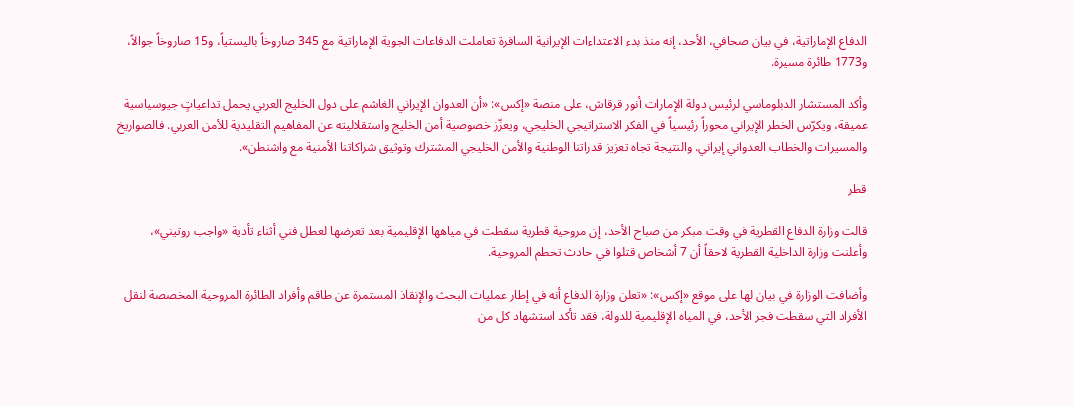الدفاع الإماراتية، في بيان صحافي، الأحد، إنه منذ بدء الاعتداءات الإيرانية السافرة تعاملت الدفاعات الجوية الإماراتية مع 345 صاروخاً باليستياً، و15 صاروخاً جوالاً، و1773 طائرة مسيرة.

وأكد المستشار الدبلوماسي لرئيس دولة الإمارات أنور قرقاش، على منصة «إكس»: «أن العدوان الإيراني الغاشم على دول الخليج العربي يحمل تداعياتٍ جيوسياسية عميقة، ويكرّس الخطر الإيراني محوراً رئيسياً في الفكر الاستراتيجي الخليجي، ويعزّز خصوصية أمن الخليج واستقلاليته عن المفاهيم التقليدية للأمن العربي. فالصواريخ والمسيرات والخطاب العدواني إيراني. والنتيجة تجاه تعزيز قدراتنا الوطنية والأمن الخليجي المشترك وتوثيق شراكاتنا الأمنية مع واشنطن».

قطر

قالت وزارة الدفاع القطرية في ‌وقت ‌مبكر من ‌صباح الأحد، إن مروحية قطرية سقطت ‌في ‌مياهها الإقليمية ‌بعد تعرضها ‌لعطل فني ‌أثناء تأدية «واجب روتيني»، وأعلنت وزارة الداخلية القطرية لاحقاً أن 7 أشخاص قتلوا في حادث تحطم المروحية.

وأضافت الوزارة في بيان لها على موقع «إكس»: «تعلن وزارة الدفاع أنه في إطار عمليات البحث والإنقاذ المستمرة عن طاقم وأفراد الطائرة المروحية المخصصة لنقل الأفراد التي سقطت فجر الأحد، في المياه الإقليمية للدولة، فقد تأكد استشهاد كل من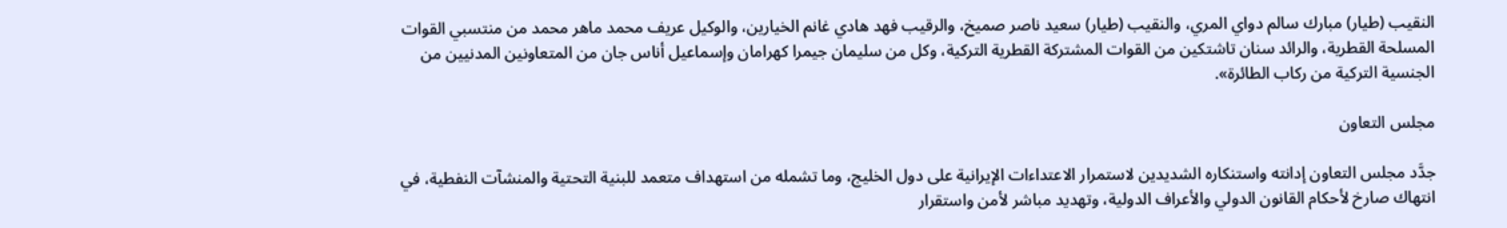النقيب (طيار) مبارك سالم دواي المري، والنقيب (طيار) سعيد ناصر صميخ، والرقيب فهد هادي غانم الخيارين، والوكيل عريف محمد ماهر محمد من منتسبي القوات المسلحة القطرية، والرائد سنان تاشتكين من القوات المشتركة القطرية التركية، وكل من سليمان جيمرا كهرامان وإسماعيل أناس جان من المتعاونين المدنيين من الجنسية التركية من ركاب الطائرة».

مجلس التعاون

جدَّد مجلس التعاون إدانته واستنكاره الشديدين لاستمرار الاعتداءات الإيرانية على دول الخليج، وما تشمله من استهداف متعمد للبنية التحتية والمنشآت النفطية، في انتهاك صارخ لأحكام القانون الدولي والأعراف الدولية، وتهديد مباشر لأمن واستقرار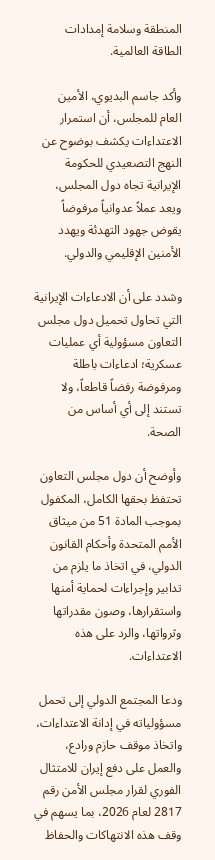المنطقة وسلامة إمدادات الطاقة العالمية.

وأكد جاسم البديوي، الأمين العام للمجلس، أن استمرار الاعتداءات يكشف بوضوح عن النهج التصعيدي للحكومة الإيرانية تجاه دول المجلس، ويعد عملاً عدوانياً مرفوضاً يقوض جهود التهدئة ويهدد الأمنين الإقليمي والدولي.

وشدد على أن الادعاءات الإيرانية التي تحاول تحميل دول مجلس التعاون مسؤولية أي عمليات عسكرية؛ ادعاءات باطلة ومرفوضة رفضاً قاطعاً، ولا تستند إلى أي أساس من الصحة.

وأوضح أن دول مجلس التعاون تحتفظ بحقها الكامل، المكفول بموجب المادة 51 من ميثاق الأمم المتحدة وأحكام القانون الدولي، في اتخاذ ما يلزم من تدابير وإجراءات لحماية أمنها واستقرارها، وصون مقدراتها وثرواتها، والرد على هذه الاعتداءات.

ودعا المجتمع الدولي إلى تحمل مسؤولياته في إدانة الاعتداءات، واتخاذ موقف حازم ورادع، والعمل على دفع إيران للامتثال الفوري لقرار مجلس الأمن رقم 2817 لعام 2026، بما يسهم في وقف هذه الانتهاكات والحفاظ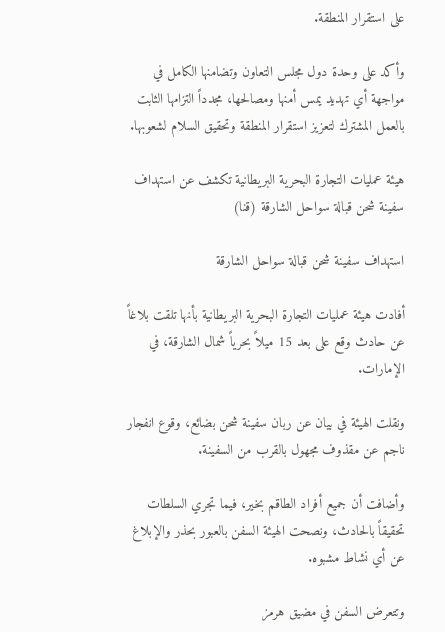على استقرار المنطقة.

وأكد على وحدة دول مجلس التعاون وتضامنها الكامل في مواجهة أي تهديد يمس أمنها ومصالحها، مجدداً التزامها الثابت بالعمل المشترك لتعزيز استقرار المنطقة وتحقيق السلام لشعوبها.

هيئة عمليات التجارة البحرية البريطانية تكشف عن استهداف سفينة شحن قبالة سواحل الشارقة (قنا)

استهداف سفينة شحن قبالة سواحل الشارقة

أفادت هيئة ‌عمليات ‌التجارة ‌البحرية ‌البريطانية بأنها تلقت بلاغاً عن حادث وقع على بعد 15 ميلاً بحرياً شمال الشارقة، في الإمارات.

ونقلت الهيئة في بيان عن ربان سفينة شحن بضائع، وقوع انفجار ناجم عن مقذوف مجهول بالقرب من السفينة.

وأضافت أن جميع أفراد الطاقم بخير، فيما تجري السلطات تحقيقاً بالحادث، ونصحت الهيئة السفن بالعبور بحذر والإبلاغ عن أي نشاط مشبوه.

وتتعرض السفن في مضيق هرمز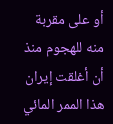أو على مقربة منه للهجوم منذ أن أغلقت إيران هذا الممر المائي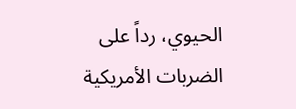الحيوي، رداً على الضربات الأمريكية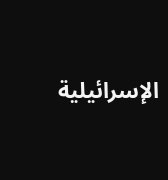الإسرائيلية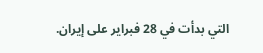التي بدأت في 28 فبراير على إيران.